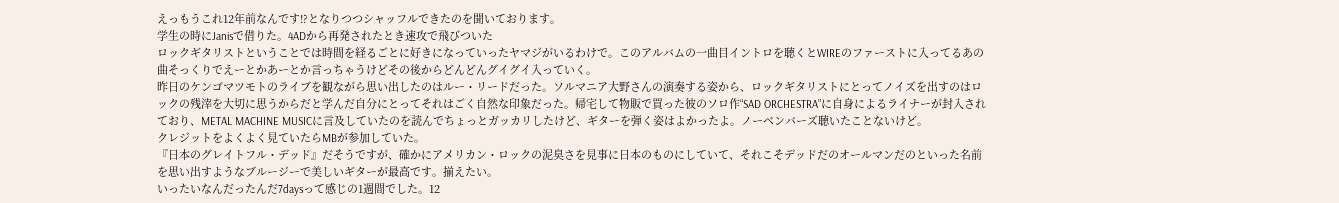えっもうこれ12年前なんです!?となりつつシャッフルできたのを聞いております。
学生の時にJanisで借りた。4ADから再発されたとき速攻で飛びついた
ロックギタリストということでは時間を経るごとに好きになっていったヤマジがいるわけで。このアルバムの一曲目イントロを聴くとWIREのファーストに入ってるあの曲そっくりでえーとかあーとか言っちゃうけどその後からどんどんグイグイ入っていく。
昨日のケンゴマツモトのライブを観ながら思い出したのはルー・リードだった。ソルマニア大野さんの演奏する姿から、ロックギタリストにとってノイズを出すのはロックの残滓を大切に思うからだと学んだ自分にとってそれはごく自然な印象だった。帰宅して物販で買った彼のソロ作“SAD ORCHESTRA”に自身によるライナーが封入されており、METAL MACHINE MUSICに言及していたのを読んでちょっとガッカリしたけど、ギターを弾く姿はよかったよ。ノーベンバーズ聴いたことないけど。
クレジットをよくよく見ていたらMBが参加していた。
『日本のグレイトフル・デッド』だそうですが、確かにアメリカン・ロックの泥臭さを見事に日本のものにしていて、それこそデッドだのオールマンだのといった名前を思い出すようなブルージーで美しいギターが最高です。揃えたい。
いったいなんだったんだ7daysって感じの1週間でした。12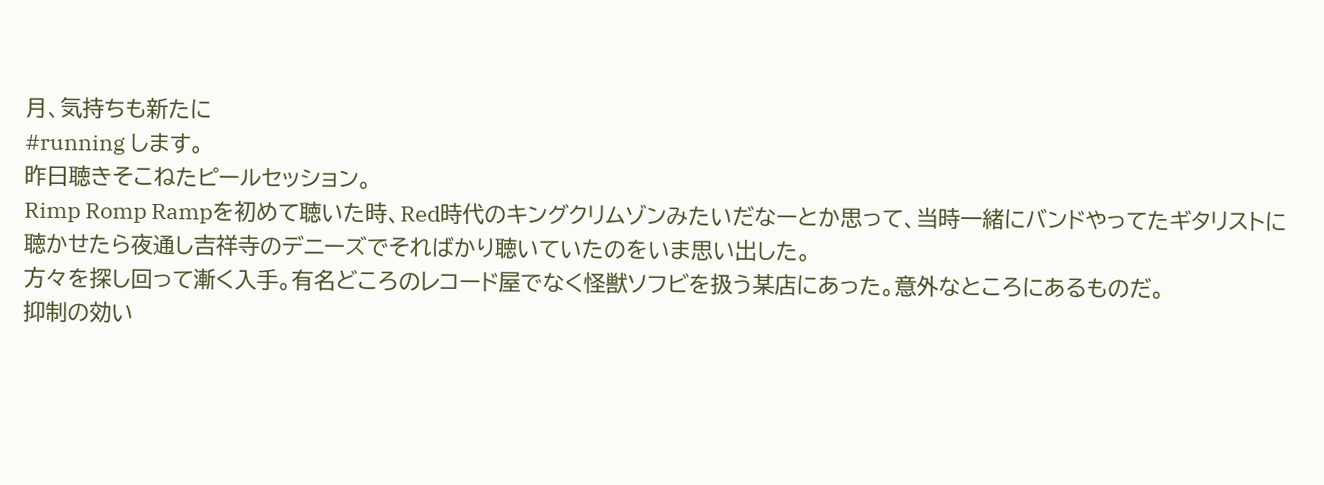月、気持ちも新たに
#running します。
昨日聴きそこねたピールセッション。
Rimp Romp Rampを初めて聴いた時、Red時代のキングクリムゾンみたいだなーとか思って、当時一緒にバンドやってたギタリストに聴かせたら夜通し吉祥寺のデニーズでそればかり聴いていたのをいま思い出した。
方々を探し回って漸く入手。有名どころのレコード屋でなく怪獣ソフビを扱う某店にあった。意外なところにあるものだ。
抑制の効い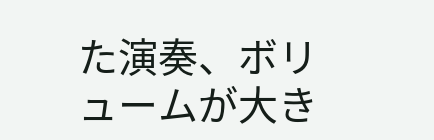た演奏、ボリュームが大き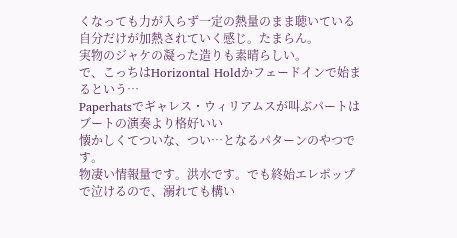くなっても力が入らず一定の熱量のまま聴いている自分だけが加熱されていく感じ。たまらん。
実物のジャケの凝った造りも素晴らしい。
で、こっちはHorizontal Holdかフェードインで始まるという…
Paperhatsでギャレス・ウィリアムスが叫ぶパートはブートの演奏より格好いい
懐かしくてついな、つい…となるパターンのやつです。
物凄い情報量です。洪水です。でも終始エレポップで泣けるので、溺れても構い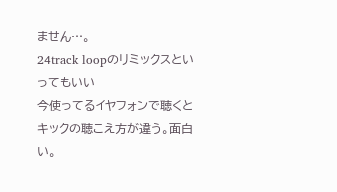ません…。
24track loopのリミックスといってもいい
今使ってるイヤフォンで聴くとキックの聴こえ方が違う。面白い。